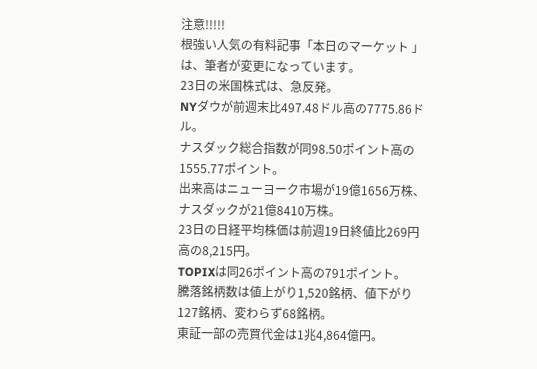注意!!!!!
根強い人気の有料記事「本日のマーケット 」は、筆者が変更になっています。
23日の米国株式は、急反発。
NYダウが前週末比497.48ドル高の7775.86ドル。
ナスダック総合指数が同98.50ポイント高の1555.77ポイント。
出来高はニューヨーク市場が19億1656万株、ナスダックが21億8410万株。
23日の日経平均株価は前週19日終値比269円高の8,215円。
TOPIXは同26ポイント高の791ポイント。
騰落銘柄数は値上がり1,520銘柄、値下がり127銘柄、変わらず68銘柄。
東証一部の売買代金は1兆4,864億円。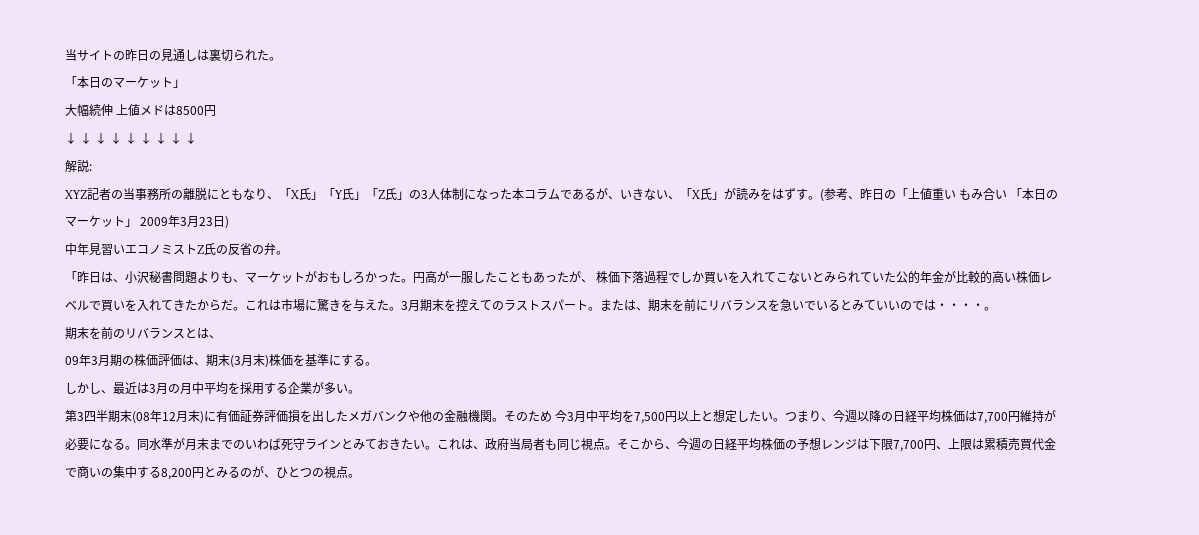当サイトの昨日の見通しは裏切られた。
「本日のマーケット」
大幅続伸 上値メドは8500円
↓ ↓ ↓ ↓ ↓ ↓ ↓ ↓ ↓
解説:
XYZ記者の当事務所の離脱にともなり、「X氏」「Y氏」「Z氏」の3人体制になった本コラムであるが、いきない、「X氏」が読みをはずす。(参考、昨日の「上値重い もみ合い 「本日のマーケット」 2009年3月23日)
中年見習いエコノミストZ氏の反省の弁。
「昨日は、小沢秘書問題よりも、マーケットがおもしろかった。円高が一服したこともあったが、 株価下落過程でしか買いを入れてこないとみられていた公的年金が比較的高い株価レベルで買いを入れてきたからだ。これは市場に驚きを与えた。3月期末を控えてのラストスパート。または、期末を前にリバランスを急いでいるとみていいのでは・・・・。
期末を前のリバランスとは、
09年3月期の株価評価は、期末(3月末)株価を基準にする。
しかし、最近は3月の月中平均を採用する企業が多い。
第3四半期末(08年12月末)に有価証券評価損を出したメガバンクや他の金融機関。そのため 今3月中平均を7,500円以上と想定したい。つまり、今週以降の日経平均株価は7,700円維持が必要になる。同水準が月末までのいわば死守ラインとみておきたい。これは、政府当局者も同じ視点。そこから、今週の日経平均株価の予想レンジは下限7,700円、上限は累積売買代金で商いの集中する8,200円とみるのが、ひとつの視点。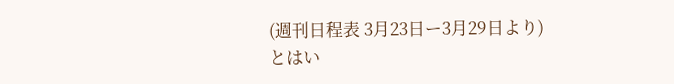(週刊日程表 3月23日ー3月29日より)
とはい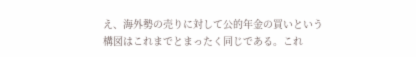え、海外勢の売りに対して公的年金の買いという構図はこれまでとまったく同じである。これ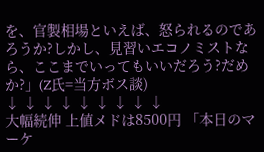を、官製相場といえば、怒られるのであろうか?しかし、見習いエコノミストなら、ここまでいってもいいだろう?だめか?」(Z氏=当方ボス談)
↓ ↓ ↓ ↓ ↓ ↓ ↓ ↓ ↓
大幅続伸 上値メドは8500円 「本日のマーケ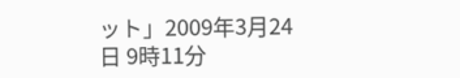ット」2009年3月24日 9時11分